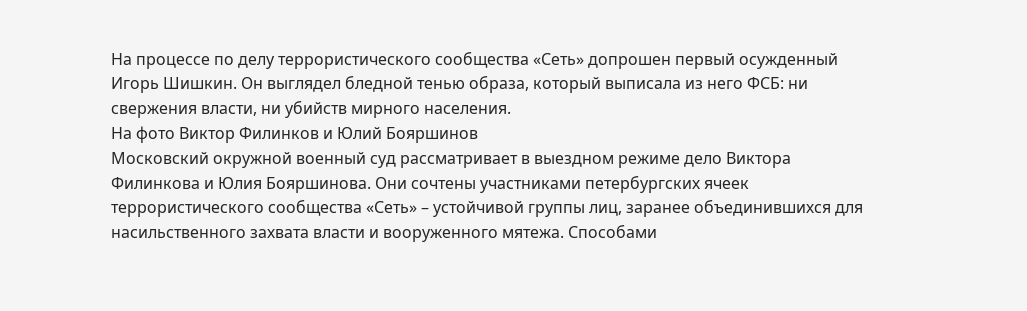На процессе по делу террористического сообщества «Сеть» допрошен первый осужденный Игорь Шишкин. Он выглядел бледной тенью образа, который выписала из него ФСБ: ни свержения власти, ни убийств мирного населения.
На фото Виктор Филинков и Юлий Бояршинов
Московский окружной военный суд рассматривает в выездном режиме дело Виктора Филинкова и Юлия Бояршинова. Они сочтены участниками петербургских ячеек террористического сообщества «Сеть» – устойчивой группы лиц, заранее объединившихся для насильственного захвата власти и вооруженного мятежа. Способами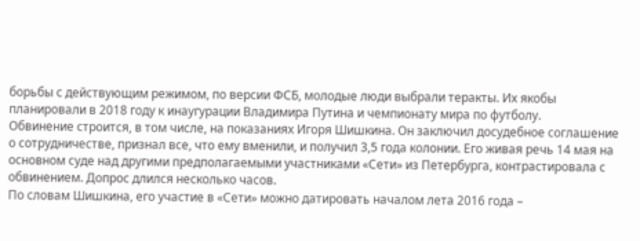борьбы с действующим режимом, по версии ФСБ, молодые люди выбрали теракты. Их якобы планировали в 2018 году к инаугурации Владимира Путина и чемпионату мира по футболу.
Обвинение строится, в том числе, на показаниях Игоря Шишкина. Он заключил досудебное соглашение о сотрудничестве, признал все, что ему вменили, и получил 3,5 года колонии. Его живая речь 14 мая на основном суде над другими предполагаемыми участниками «Сети» из Петербурга, контрастировала с обвинением. Допрос длился несколько часов.
По словам Шишкина, его участие в «Сети» можно датировать началом лета 2016 года –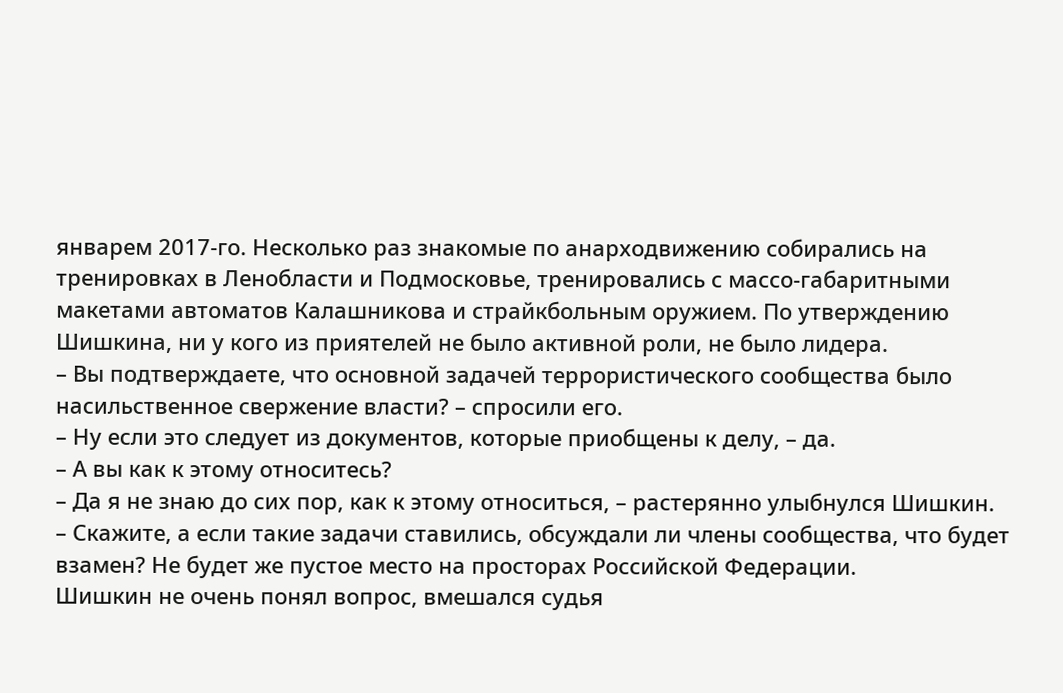январем 2017-го. Несколько раз знакомые по анарходвижению собирались на тренировках в Ленобласти и Подмосковье, тренировались с массо-габаритными макетами автоматов Калашникова и страйкбольным оружием. По утверждению Шишкина, ни у кого из приятелей не было активной роли, не было лидера.
– Вы подтверждаете, что основной задачей террористического сообщества было насильственное свержение власти? – спросили его.
– Ну если это следует из документов, которые приобщены к делу, – да.
– А вы как к этому относитесь?
– Да я не знаю до сих пор, как к этому относиться, – растерянно улыбнулся Шишкин.
– Скажите, а если такие задачи ставились, обсуждали ли члены сообщества, что будет взамен? Не будет же пустое место на просторах Российской Федерации.
Шишкин не очень понял вопрос, вмешался судья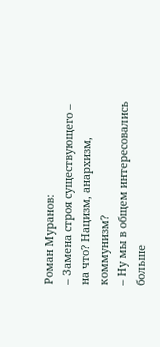Роман Муранов:
– Замена строя существующего – на что? Нацизм, анархизм, коммунизм?
– Ну мы в общем интересовались больше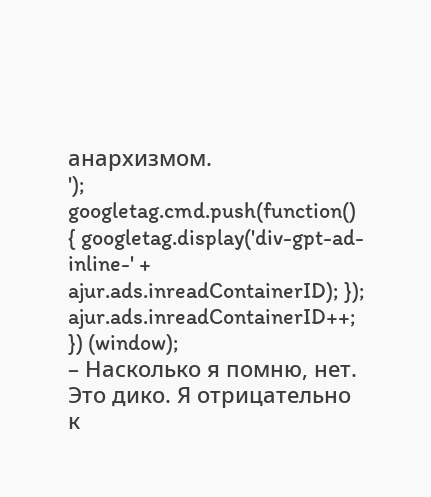анархизмом.
');
googletag.cmd.push(function() { googletag.display('div-gpt-ad-inline-' + ajur.ads.inreadContainerID); });
ajur.ads.inreadContainerID++;
}) (window);
– Насколько я помню, нет. Это дико. Я отрицательно к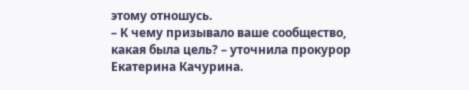этому отношусь.
– К чему призывало ваше сообщество, какая была цель? – уточнила прокурор Екатерина Качурина.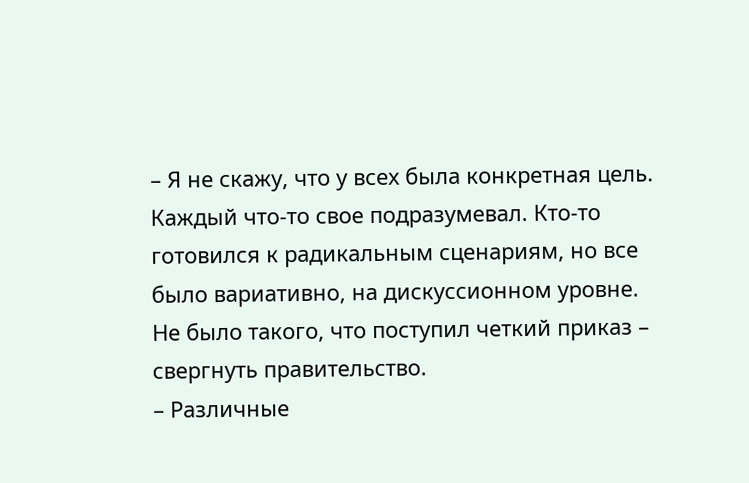– Я не скажу, что у всех была конкретная цель. Каждый что-то свое подразумевал. Кто-то готовился к радикальным сценариям, но все было вариативно, на дискуссионном уровне. Не было такого, что поступил четкий приказ – свергнуть правительство.
– Различные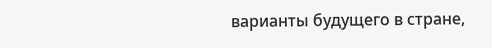варианты будущего в стране,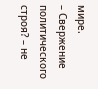мире.
– Свержение политического строя? – не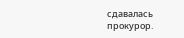сдавалась прокурор.